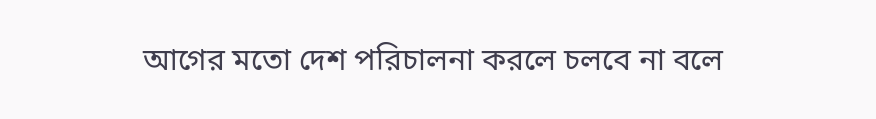আগের মতো দেশ পরিচালনা করলে চলবে না বলে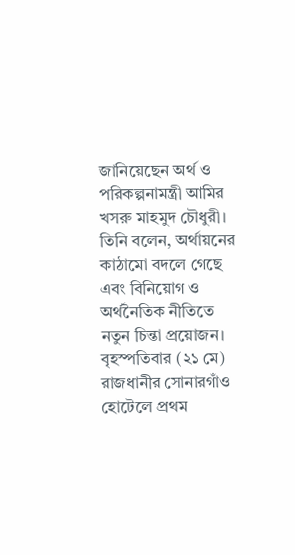জানিয়েছেন অর্থ ও পরিকল্পনামন্ত্রী আমির খসরু মাহমুদ চৌধুরী। তিনি বলেন, অর্থায়নের কাঠামো বদলে গেছে এবং বিনিয়োগ ও অর্থনৈতিক নীতিতে নতুন চিন্তা প্রয়োজন।
বৃহস্পতিবার (২১ মে) রাজধানীর সোনারগাঁও হোটেলে প্রথম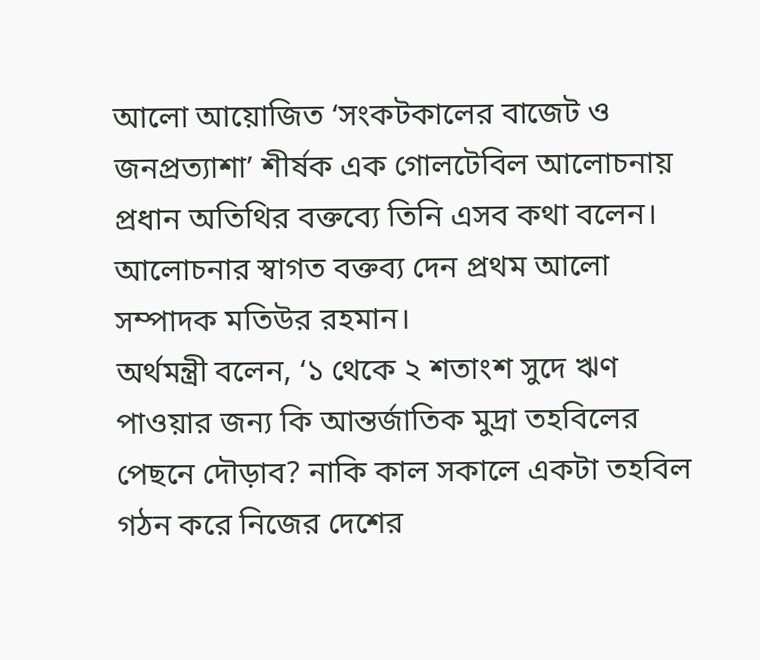আলো আয়োজিত ‘সংকটকালের বাজেট ও জনপ্রত্যাশা’ শীর্ষক এক গোলটেবিল আলোচনায় প্রধান অতিথির বক্তব্যে তিনি এসব কথা বলেন। আলোচনার স্বাগত বক্তব্য দেন প্রথম আলো সম্পাদক মতিউর রহমান।
অর্থমন্ত্রী বলেন, ‘১ থেকে ২ শতাংশ সুদে ঋণ পাওয়ার জন্য কি আন্তর্জাতিক মুদ্রা তহবিলের পেছনে দৌড়াব? নাকি কাল সকালে একটা তহবিল গঠন করে নিজের দেশের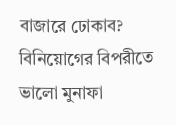বাজারে ঢোকাব? বিনিয়োগের বিপরীতে ভালো মুনাফা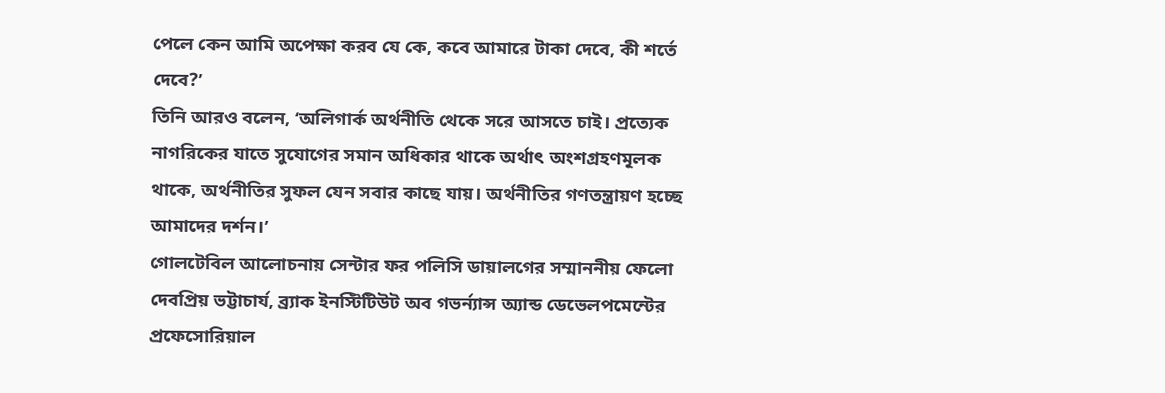পেলে কেন আমি অপেক্ষা করব যে কে, কবে আমারে টাকা দেবে, কী শর্তে দেবে?’
তিনি আরও বলেন, ‘অলিগার্ক অর্থনীতি থেকে সরে আসতে চাই। প্রত্যেক নাগরিকের যাতে সুযোগের সমান অধিকার থাকে অর্থাৎ অংশগ্রহণমূলক থাকে, অর্থনীতির সুফল যেন সবার কাছে যায়। অর্থনীতির গণতন্ত্রায়ণ হচ্ছে আমাদের দর্শন।’
গোলটেবিল আলোচনায় সেন্টার ফর পলিসি ডায়ালগের সম্মাননীয় ফেলো দেবপ্রিয় ভট্টাচার্য, ব্র্যাক ইনস্টিটিউট অব গভর্ন্যান্স অ্যান্ড ডেভেলপমেন্টের প্রফেসোরিয়াল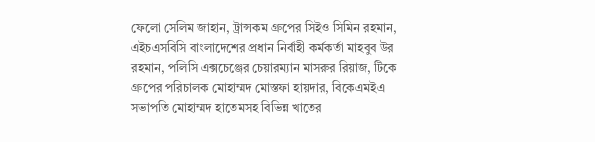ফেলো সেলিম জাহান, ট্রান্সকম গ্রুপের সিইও সিমিন রহমান, এইচএসবিসি বাংলাদেশের প্রধান নির্বাহী কর্মকর্তা মাহবুব উর রহমান, পলিসি এক্সচেঞ্জের চেয়ারম্যান মাসরুর রিয়াজ, টিকে গ্রুপের পরিচালক মোহাম্মদ মোস্তফা হায়দার, বিকেএমইএ সভাপতি মোহাম্মদ হাতেমসহ বিভিন্ন খাতের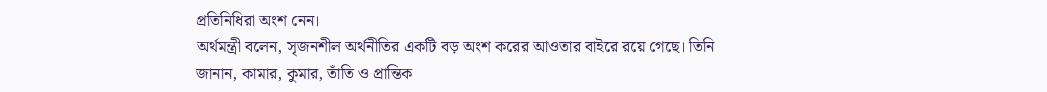প্রতিনিধিরা অংশ নেন।
অর্থমন্ত্রী বলেন, সৃজনশীল অর্থনীতির একটি বড় অংশ করের আওতার বাইরে রয়ে গেছে। তিনি জানান, কামার, কুমার, তাঁতি ও প্রান্তিক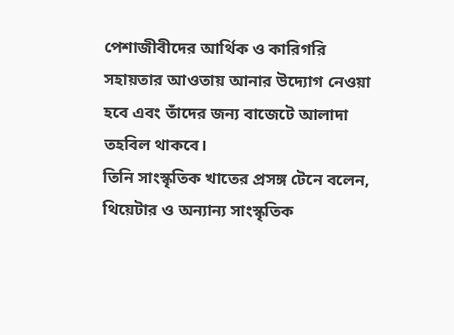পেশাজীবীদের আর্থিক ও কারিগরি সহায়তার আওতায় আনার উদ্যোগ নেওয়া হবে এবং তাঁদের জন্য বাজেটে আলাদা তহবিল থাকবে।
তিনি সাংস্কৃতিক খাতের প্রসঙ্গ টেনে বলেন, থিয়েটার ও অন্যান্য সাংস্কৃতিক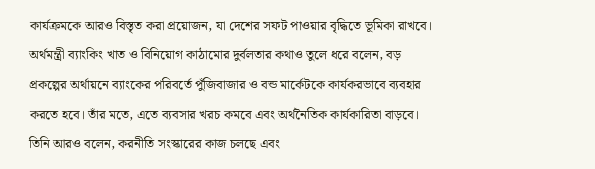কার্যক্রমকে আরও বিস্তৃত করা প্রয়োজন, যা দেশের সফট পাওয়ার বৃদ্ধিতে ভূমিকা রাখবে।
অর্থমন্ত্রী ব্যাংকিং খাত ও বিনিয়োগ কাঠামোর দুর্বলতার কথাও তুলে ধরে বলেন, বড় প্রকল্পের অর্থায়নে ব্যাংকের পরিবর্তে পুঁজিবাজার ও বন্ড মার্কেটকে কার্যকরভাবে ব্যবহার করতে হবে। তাঁর মতে, এতে ব্যবসার খরচ কমবে এবং অর্থনৈতিক কার্যকারিতা বাড়বে।
তিনি আরও বলেন, করনীতি সংস্কারের কাজ চলছে এবং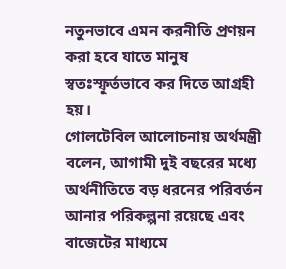নতুনভাবে এমন করনীতি প্রণয়ন করা হবে যাতে মানুষ স্বতঃস্ফূর্তভাবে কর দিতে আগ্রহী হয়।
গোলটেবিল আলোচনায় অর্থমন্ত্রী বলেন, আগামী দুই বছরের মধ্যে অর্থনীতিতে বড় ধরনের পরিবর্তন আনার পরিকল্পনা রয়েছে এবং বাজেটের মাধ্যমে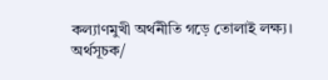কল্যাণমুখী অর্থনীতি গড়ে তোলাই লক্ষ্য।
অর্থসূচক/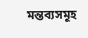মন্তব্যসমূহ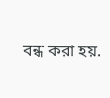বন্ধ করা হয়.